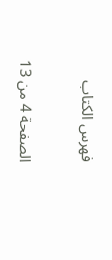فهرس الكتاب

الصفحة 4 من 13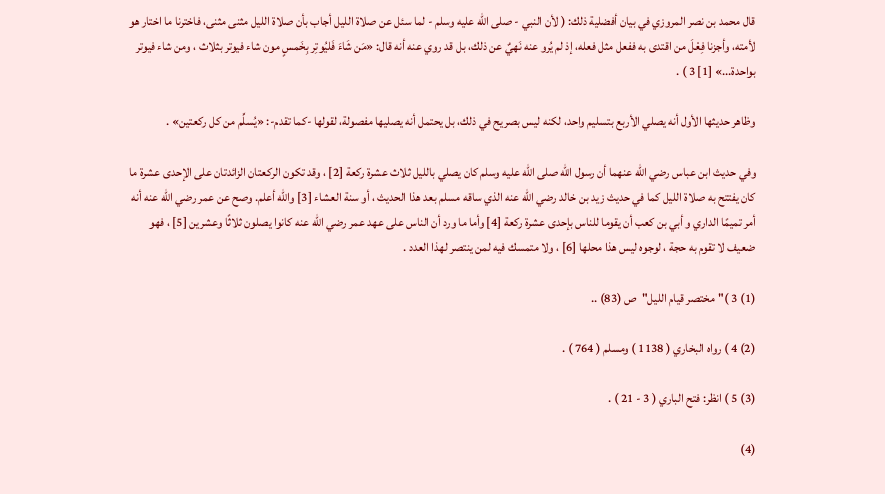قال محمد بن نصر المروزي في بيان أفضلية ذلك: ( لأن النبي - صلى الله عليه وسلم - لما سئل عن صلاة الليل أجاب بأن صلاة الليل مثنى مثنى، فاخترنا ما اختار هو لأمته، وأجزنا فِعْلَ من اقتدى به ففعل مثل فعله، إذ لم يُرو عنه نَهيٌ عن ذلك، بل قد روي عنه أنه قال: «مَن شَاءَ فَليُوتِر بِخَمسٍ مون شاء فيوتر بثلاث ، ومن شاء فيوتر بواحدة...» [1] 3 ) .

وظاهر حديثها الأول أنه يصلي الأربع بتسليم واحد، لكنه ليس بصريح في ذلك، بل يحتمل أنه يصليها مفصولة، لقولها -كما تقدم-: «يُسلِّم من كل ركعتين» .

وفي حديث ابن عباس رضي الله عنهما أن رسول الله صلى الله عليه وسلم كان يصلي بالليل ثلاث عشرة ركعة [2] ، وقد تكون الركعتان الزائدتان على الإحدى عشرة ما كان يفتتح به صلاة الليل كما في حديث زيد بن خالد رضي الله عنه الذي ساقه مسلم بعد هذا الحديث ، أو سنة العشاء [3] والله أعلم. وصح عن عمر رضي الله عنه أنه أمر تميمًا الداري و أبي بن كعب أن يقوما للناس بإحدى عشرة ركعة [4] وأما ما ورد أن الناس على عهد عمر رضي الله عنه كانوا يصلون ثلاثًا وعشرين [5] ، فهو ضعيف لا تقوم به حجة ، لوجوه ليس هذا محلها [6] ، ولا متمسك فيه لمن ينتصر لهذا العدد .

(1) 3 )"مختصر قيام الليل"ص (83) ..

(2) 4 ) رواه البخاري ( 1138 ) ومسلم ( 764 ) .

(3) 5 ) انظر: فتح الباري ( 3 - 21 ) .

(4)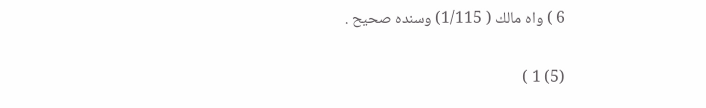6 ) واه مالك ( 1/115) وسنده صحيح .

(5) 1 )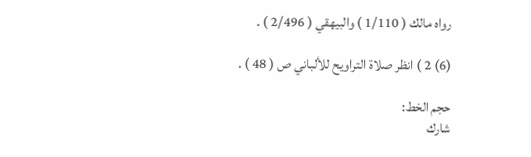رواه مالك ( 1/110 ) والبيهقي ( 2/496 ) .

(6) 2 ) انظر صلاة التراويح للألباني ص ( 48 ) .

حجم الخط:
شارك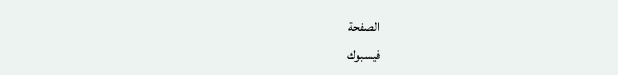الصفحة
فيسبوك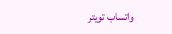واتساب تويتر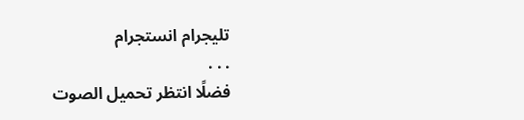تليجرام انستجرام
. . .
فضلًا انتظر تحميل الصوت